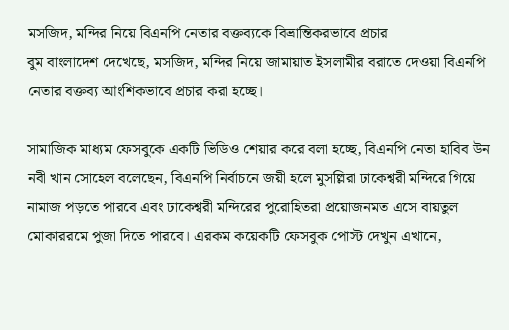মসজিদ, মন্দির নিয়ে বিএনপি নেতার বক্তব্যকে বিভ্রান্তিকরভাবে প্রচার
বুম বাংলাদেশ দেখেছে, মসজিদ, মন্দির নিয়ে জামায়াত ইসলামীর বরাতে দেওয়া বিএনপি নেতার বক্তব্য আংশিকভাবে প্রচার করা হচ্ছে।

সামাজিক মাধ্যম ফেসবুকে একটি ভিডিও শেয়ার করে বলা হচ্ছে, বিএনপি নেতা হাবিব উন নবী খান সোহেল বলেছেন, বিএনপি নির্বাচনে জয়ী হলে মুসল্লিরা ঢাকেশ্বরী মন্দিরে গিয়ে নামাজ পড়তে পারবে এবং ঢাকেশ্বরী মন্দিরের পুরোহিতরা প্রয়োজনমত এসে বায়তুল মোকাররমে পুজা দিতে পারবে। এরকম কয়েকটি ফেসবুক পোস্ট দেখুন এখানে,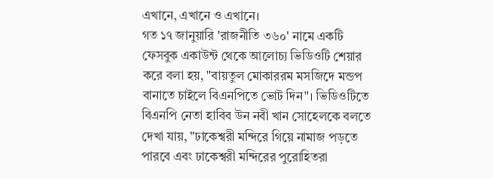এখানে, এখানে ও এখানে।
গত ১৭ জানুয়ারি 'রাজনীতি ৩৬০' নামে একটি ফেসবুক একাউন্ট থেকে আলোচ্য ভিডিওটি শেয়ার করে বলা হয়, "বায়তুল মোকাররম মসজিদে মন্ডপ বানাতে চাইলে বিএনপিতে ভোট দিন"। ভিডিওটিতে বিএনপি নেতা হাবিব উন নবী খান সোহেলকে বলতে দেখা যায়, "ঢাকেশ্বরী মন্দিরে গিয়ে নামাজ পড়তে পারবে এবং ঢাকেশ্বরী মন্দিরের পুরোহিতরা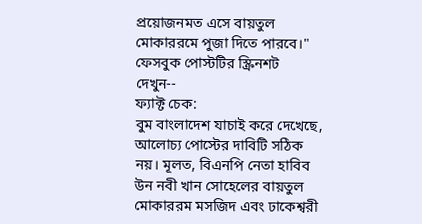প্রয়োজনমত এসে বায়তুল মোকাররমে পুজা দিতে পারবে।" ফেসবুক পোস্টটির স্ক্রিনশট দেখুন--
ফ্যাক্ট চেক:
বুম বাংলাদেশ যাচাই করে দেখেছে, আলোচ্য পোস্টের দাবিটি সঠিক নয়। মূলত, বিএনপি নেতা হাবিব উন নবী খান সোহেলের বায়তুল মোকাররম মসজিদ এবং ঢাকেশ্বরী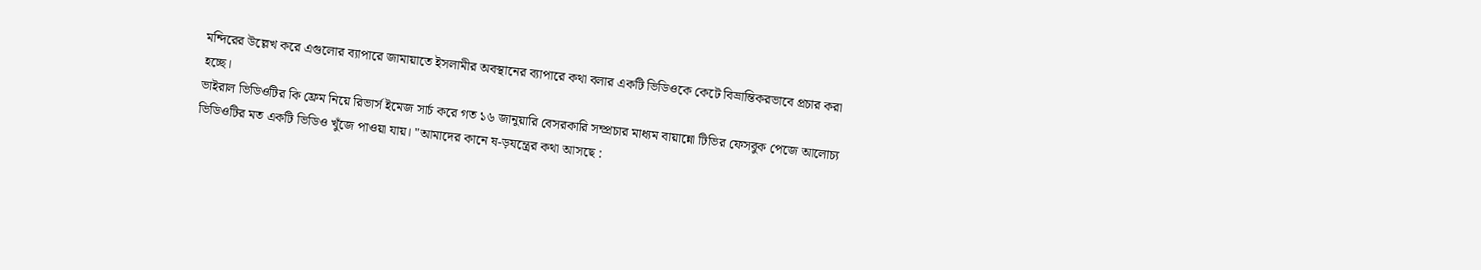মন্দিরের উল্লেখ করে এগুলোর ব্যাপারে জামায়াতে ইসলামীর অবস্থানের ব্যাপারে কথা বলার একটি ভিডিওকে কেটে বিভ্রান্তিকরভাবে প্রচার করা হচ্ছে।
ভাইরাল ভিডিওটির কি ফ্রেম নিয়ে রিভার্স ইমেজ সার্চ করে গত ১৬ জানুয়ারি বেসরকারি সম্প্রচার মাধ্যম বায়ান্নো টিভির ফেসবুক পেজে আলোচ্য ভিডিওটির মত একটি ভিডিও খুঁজে পাওয়া যায়। "আমাদের কানে ষ-ড়যন্ত্রের কথা আসছে :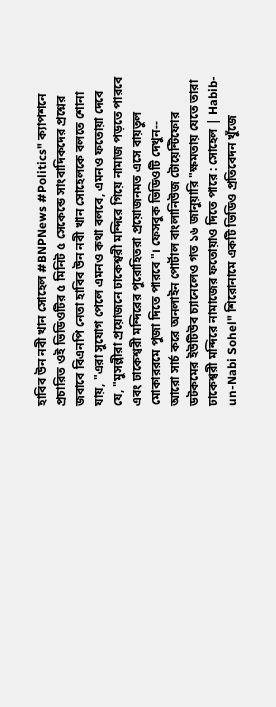হাবিব উন নবী খান সোহেল #BNPNews #Politics" ক্যাপশনে প্রচারিত ওই ভিডিওটির ৫ মিনিট ৫ সেকেন্ডে সাংবাদিকদের প্রশ্নের জবাবে বিএনপি নেতা হাবিব উন নবী খান সোহেলকে বলতে শোনা যায়, "এরা সুযোগ পেলে এমনও কথা বলবে, এমনও ফতোয়া দেবে যে, "মুসল্লীরা প্রয়োজনে ঢাকেশ্বরী মন্দিরে গিয়ে নামাজ পড়তে পারবে এবং ঢাকেশ্বরী মন্দিরের পুরোহিতরা প্রয়োজনমত এসে বায়তুল মোকাররমে পুজা দিতে পারবে"। ফেসবুক ভিডিওটি দেখুন--
আরো সার্চ করে অনলাইন পোর্টাল বাংলানিউজ টোয়েন্টিফোর ডটকমের ইউটিউব চ্যানেলেও গত ১৬ জানুয়ারি "ক্ষমতায় যেতে তারা ঢাকেশ্বরী মন্দিরে নামাজের ফতোয়াও দিতে পারে : সোহেল | Habib-un-Nabi Sohel" শিরোনামে একটি ভিডিও প্রতিবেদন খুঁজে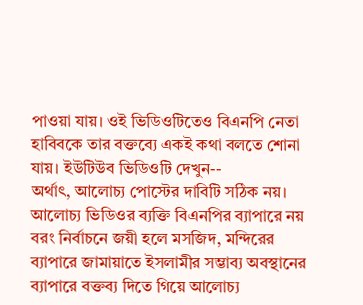পাওয়া যায়। ওই ভিডিওটিতেও বিএনপি নেতা হাবিবকে তার বক্তব্যে একই কথা বলতে শোনা যায়। ইউটিউব ভিডিওটি দেখুন--
অর্থাৎ, আলোচ্য পোস্টের দাবিটি সঠিক নয়। আলোচ্য ভিডিওর ব্যক্তি বিএনপির ব্যাপারে নয় বরং নির্বাচনে জয়ী হলে মসজিদ, মন্দিরের ব্যাপারে জামায়াতে ইসলামীর সম্ভাব্য অবস্থানের ব্যাপারে বক্তব্য দিতে গিয়ে আলোচ্য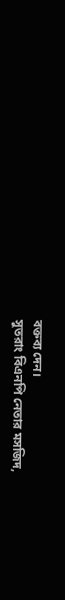বক্তব্য দেন।
সুতরাং বিএনপি নেতার মসজিদ,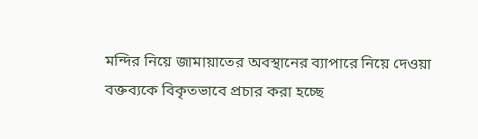মন্দির নিয়ে জামায়াতের অবস্থানের ব্যাপারে নিয়ে দেওয়া বক্তব্যকে বিকৃতভাবে প্রচার করা হচ্ছে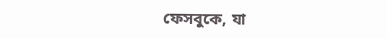ফেসবুকে, যা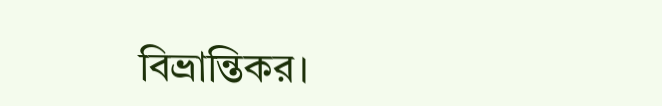বিভ্রান্তিকর।